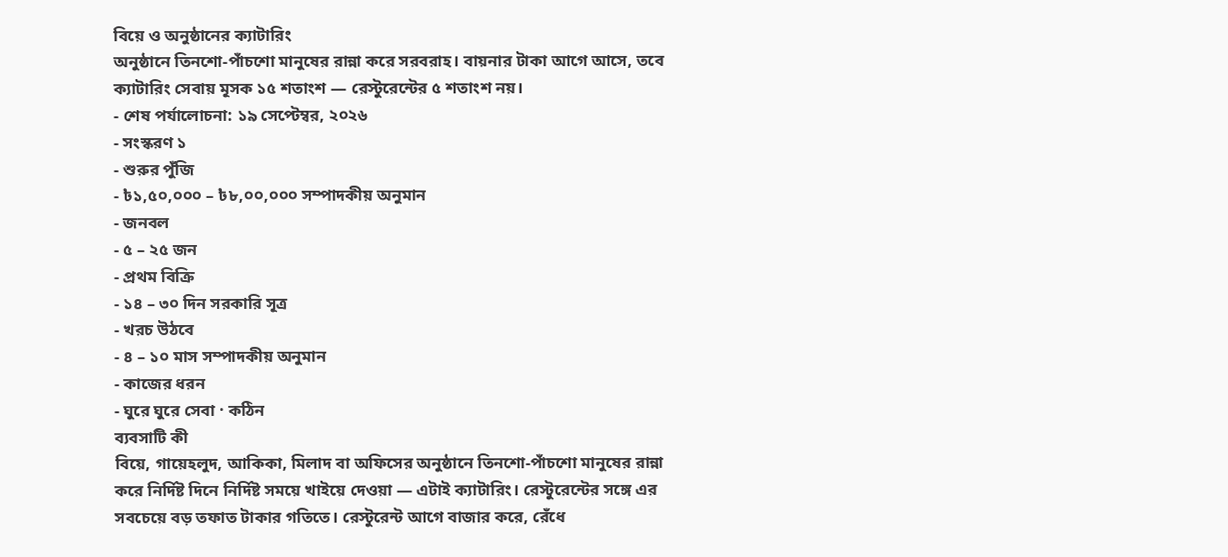বিয়ে ও অনুষ্ঠানের ক্যাটারিং
অনুষ্ঠানে তিনশো-পাঁচশো মানুষের রান্না করে সরবরাহ। বায়নার টাকা আগে আসে, তবে ক্যাটারিং সেবায় মূসক ১৫ শতাংশ — রেস্টুরেন্টের ৫ শতাংশ নয়।
- শেষ পর্যালোচনা: ১৯ সেপ্টেম্বর, ২০২৬
- সংস্করণ ১
- শুরুর পুঁজি
- ৳১,৫০,০০০ – ৳৮,০০,০০০ সম্পাদকীয় অনুমান
- জনবল
- ৫ – ২৫ জন
- প্রথম বিক্রি
- ১৪ – ৩০ দিন সরকারি সূত্র
- খরচ উঠবে
- ৪ – ১০ মাস সম্পাদকীয় অনুমান
- কাজের ধরন
- ঘুরে ঘুরে সেবা · কঠিন
ব্যবসাটি কী
বিয়ে, গায়েহলুদ, আকিকা, মিলাদ বা অফিসের অনুষ্ঠানে তিনশো-পাঁচশো মানুষের রান্না করে নির্দিষ্ট দিনে নির্দিষ্ট সময়ে খাইয়ে দেওয়া — এটাই ক্যাটারিং। রেস্টুরেন্টের সঙ্গে এর সবচেয়ে বড় তফাত টাকার গতিতে। রেস্টুরেন্ট আগে বাজার করে, রেঁধে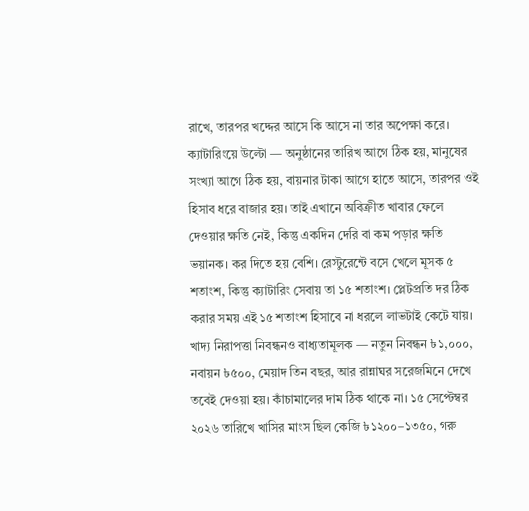রাখে, তারপর খদ্দের আসে কি আসে না তার অপেক্ষা করে। ক্যাটারিংয়ে উল্টো — অনুষ্ঠানের তারিখ আগে ঠিক হয়, মানুষের সংখ্যা আগে ঠিক হয়, বায়নার টাকা আগে হাতে আসে, তারপর ওই হিসাব ধরে বাজার হয়। তাই এখানে অবিক্রীত খাবার ফেলে দেওয়ার ক্ষতি নেই, কিন্তু একদিন দেরি বা কম পড়ার ক্ষতি ভয়ানক। কর দিতে হয় বেশি। রেস্টুরেন্টে বসে খেলে মূসক ৫ শতাংশ, কিন্তু ক্যাটারিং সেবায় তা ১৫ শতাংশ। প্লেটপ্রতি দর ঠিক করার সময় এই ১৫ শতাংশ হিসাবে না ধরলে লাভটাই কেটে যায়। খাদ্য নিরাপত্তা নিবন্ধনও বাধ্যতামূলক — নতুন নিবন্ধন ৳১,০০০, নবায়ন ৳৫০০, মেয়াদ তিন বছর, আর রান্নাঘর সরেজমিনে দেখে তবেই দেওয়া হয়। কাঁচামালের দাম ঠিক থাকে না। ১৫ সেপ্টেম্বর ২০২৬ তারিখে খাসির মাংস ছিল কেজি ৳১২০০–১৩৫০, গরু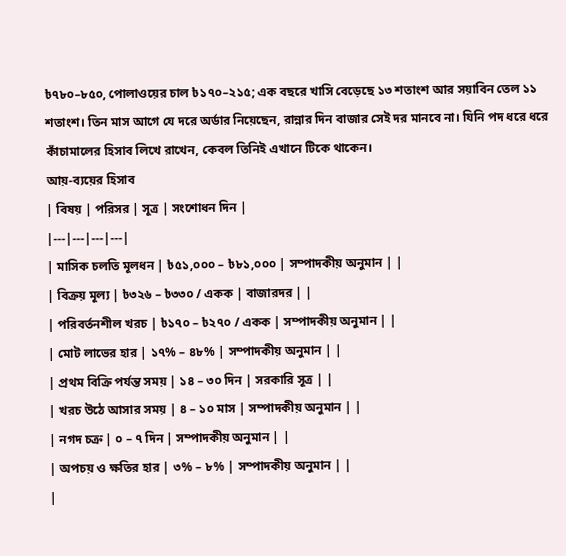৳৭৮০–৮৫০, পোলাওয়ের চাল ৳১৭০–২১৫; এক বছরে খাসি বেড়েছে ১৩ শতাংশ আর সয়াবিন তেল ১১ শতাংশ। তিন মাস আগে যে দরে অর্ডার নিয়েছেন, রান্নার দিন বাজার সেই দর মানবে না। যিনি পদ ধরে ধরে কাঁচামালের হিসাব লিখে রাখেন, কেবল তিনিই এখানে টিকে থাকেন।
আয়-ব্যয়ের হিসাব
| বিষয় | পরিসর | সূত্র | সংশোধন দিন |
|---|---|---|---|
| মাসিক চলতি মূলধন | ৳৫১,০০০ – ৳৮১,০০০ | সম্পাদকীয় অনুমান | |
| বিক্রয় মূল্য | ৳৩২৬ – ৳৩৩০ / একক | বাজারদর | |
| পরিবর্তনশীল খরচ | ৳১৭০ – ৳২৭০ / একক | সম্পাদকীয় অনুমান | |
| মোট লাভের হার | ১৭% – ৪৮% | সম্পাদকীয় অনুমান | |
| প্রথম বিক্রি পর্যন্ত সময় | ১৪ – ৩০ দিন | সরকারি সূত্র | |
| খরচ উঠে আসার সময় | ৪ – ১০ মাস | সম্পাদকীয় অনুমান | |
| নগদ চক্র | ০ – ৭ দিন | সম্পাদকীয় অনুমান | |
| অপচয় ও ক্ষতির হার | ৩% – ৮% | সম্পাদকীয় অনুমান | |
|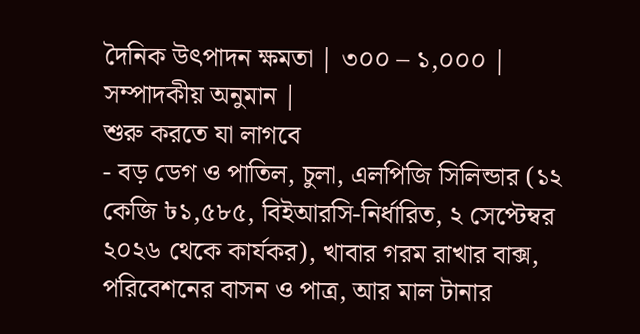দৈনিক উৎপাদন ক্ষমতা | ৩০০ – ১,০০০ | সম্পাদকীয় অনুমান |
শুরু করতে যা লাগবে
- বড় ডেগ ও পাতিল, চুলা, এলপিজি সিলিন্ডার (১২ কেজি ৳১,৫৮৫, বিইআরসি-নির্ধারিত, ২ সেপ্টেম্বর ২০২৬ থেকে কার্যকর), খাবার গরম রাখার বাক্স, পরিবেশনের বাসন ও পাত্র, আর মাল টানার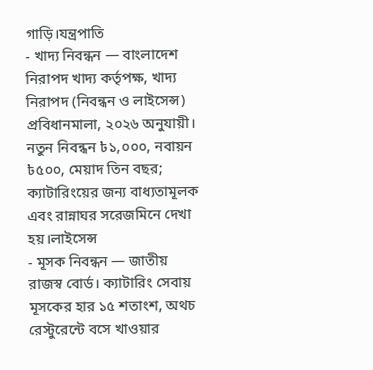গাড়ি।যন্ত্রপাতি
- খাদ্য নিবন্ধন — বাংলাদেশ নিরাপদ খাদ্য কর্তৃপক্ষ, খাদ্য নিরাপদ (নিবন্ধন ও লাইসেন্স) প্রবিধানমালা, ২০২৬ অনুযায়ী। নতুন নিবন্ধন ৳১,০০০, নবায়ন ৳৫০০, মেয়াদ তিন বছর; ক্যাটারিংয়ের জন্য বাধ্যতামূলক এবং রান্নাঘর সরেজমিনে দেখা হয়।লাইসেন্স
- মূসক নিবন্ধন — জাতীয় রাজস্ব বোর্ড। ক্যাটারিং সেবায় মূসকের হার ১৫ শতাংশ, অথচ রেস্টুরেন্টে বসে খাওয়ার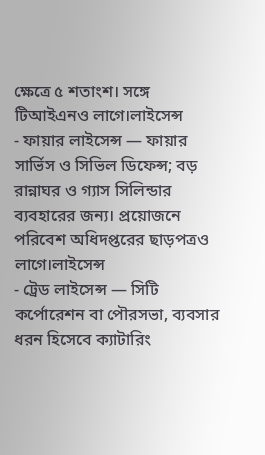ক্ষেত্রে ৫ শতাংশ। সঙ্গে টিআইএনও লাগে।লাইসেন্স
- ফায়ার লাইসেন্স — ফায়ার সার্ভিস ও সিভিল ডিফেন্স; বড় রান্নাঘর ও গ্যাস সিলিন্ডার ব্যবহারের জন্য। প্রয়োজনে পরিবেশ অধিদপ্তরের ছাড়পত্রও লাগে।লাইসেন্স
- ট্রেড লাইসেন্স — সিটি কর্পোরেশন বা পৌরসভা, ব্যবসার ধরন হিসেবে ক্যাটারিং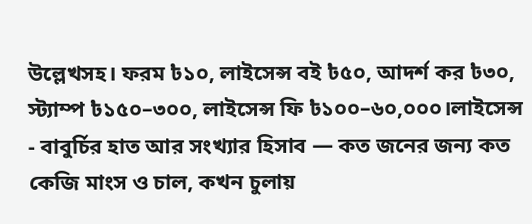উল্লেখসহ। ফরম ৳১০, লাইসেন্স বই ৳৫০, আদর্শ কর ৳৩০, স্ট্যাম্প ৳১৫০–৩০০, লাইসেন্স ফি ৳১০০–৬০,০০০।লাইসেন্স
- বাবুর্চির হাত আর সংখ্যার হিসাব — কত জনের জন্য কত কেজি মাংস ও চাল, কখন চুলায়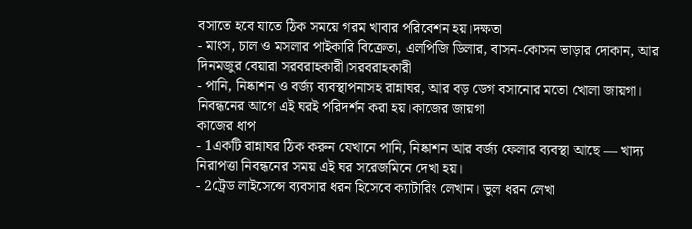বসাতে হবে যাতে ঠিক সময়ে গরম খাবার পরিবেশন হয়।দক্ষতা
- মাংস, চাল ও মসলার পাইকারি বিক্রেতা, এলপিজি ডিলার, বাসন-কোসন ভাড়ার দোকান, আর দিনমজুর বেয়ারা সরবরাহকারী।সরবরাহকারী
- পানি, নিষ্কাশন ও বর্জ্য ব্যবস্থাপনাসহ রান্নাঘর, আর বড় ডেগ বসানোর মতো খোলা জায়গা। নিবন্ধনের আগে এই ঘরই পরিদর্শন করা হয়।কাজের জায়গা
কাজের ধাপ
- 1একটি রান্নাঘর ঠিক করুন যেখানে পানি, নিষ্কাশন আর বর্জ্য ফেলার ব্যবস্থা আছে — খাদ্য নিরাপত্তা নিবন্ধনের সময় এই ঘর সরেজমিনে দেখা হয়।
- 2ট্রেড লাইসেন্সে ব্যবসার ধরন হিসেবে ক্যাটারিং লেখান। ভুল ধরন লেখা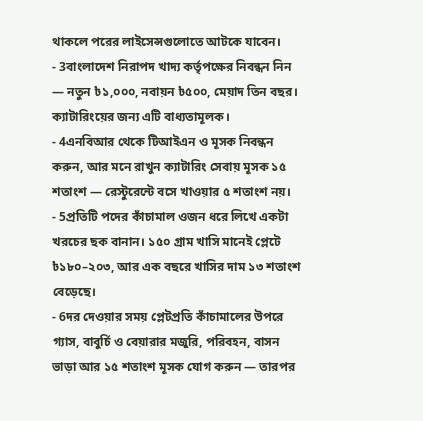থাকলে পরের লাইসেন্সগুলোতে আটকে যাবেন।
- 3বাংলাদেশ নিরাপদ খাদ্য কর্তৃপক্ষের নিবন্ধন নিন — নতুন ৳১,০০০, নবায়ন ৳৫০০, মেয়াদ তিন বছর। ক্যাটারিংয়ের জন্য এটি বাধ্যতামূলক।
- 4এনবিআর থেকে টিআইএন ও মূসক নিবন্ধন করুন, আর মনে রাখুন ক্যাটারিং সেবায় মূসক ১৫ শতাংশ — রেস্টুরেন্টে বসে খাওয়ার ৫ শতাংশ নয়।
- 5প্রতিটি পদের কাঁচামাল ওজন ধরে লিখে একটা খরচের ছক বানান। ১৫০ গ্রাম খাসি মানেই প্লেটে ৳১৮০–২০৩, আর এক বছরে খাসির দাম ১৩ শতাংশ বেড়েছে।
- 6দর দেওয়ার সময় প্লেটপ্রতি কাঁচামালের উপরে গ্যাস, বাবুর্চি ও বেয়ারার মজুরি, পরিবহন, বাসন ভাড়া আর ১৫ শতাংশ মূসক যোগ করুন — তারপর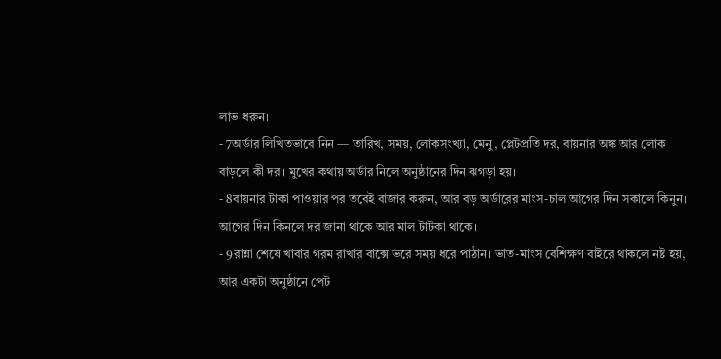লাভ ধরুন।
- 7অর্ডার লিখিতভাবে নিন — তারিখ, সময়, লোকসংখ্যা, মেনু, প্লেটপ্রতি দর, বায়নার অঙ্ক আর লোক বাড়লে কী দর। মুখের কথায় অর্ডার নিলে অনুষ্ঠানের দিন ঝগড়া হয়।
- 8বায়নার টাকা পাওয়ার পর তবেই বাজার করুন, আর বড় অর্ডারের মাংস-চাল আগের দিন সকালে কিনুন। আগের দিন কিনলে দর জানা থাকে আর মাল টাটকা থাকে।
- 9রান্না শেষে খাবার গরম রাখার বাক্সে ভরে সময় ধরে পাঠান। ভাত-মাংস বেশিক্ষণ বাইরে থাকলে নষ্ট হয়, আর একটা অনুষ্ঠানে পেট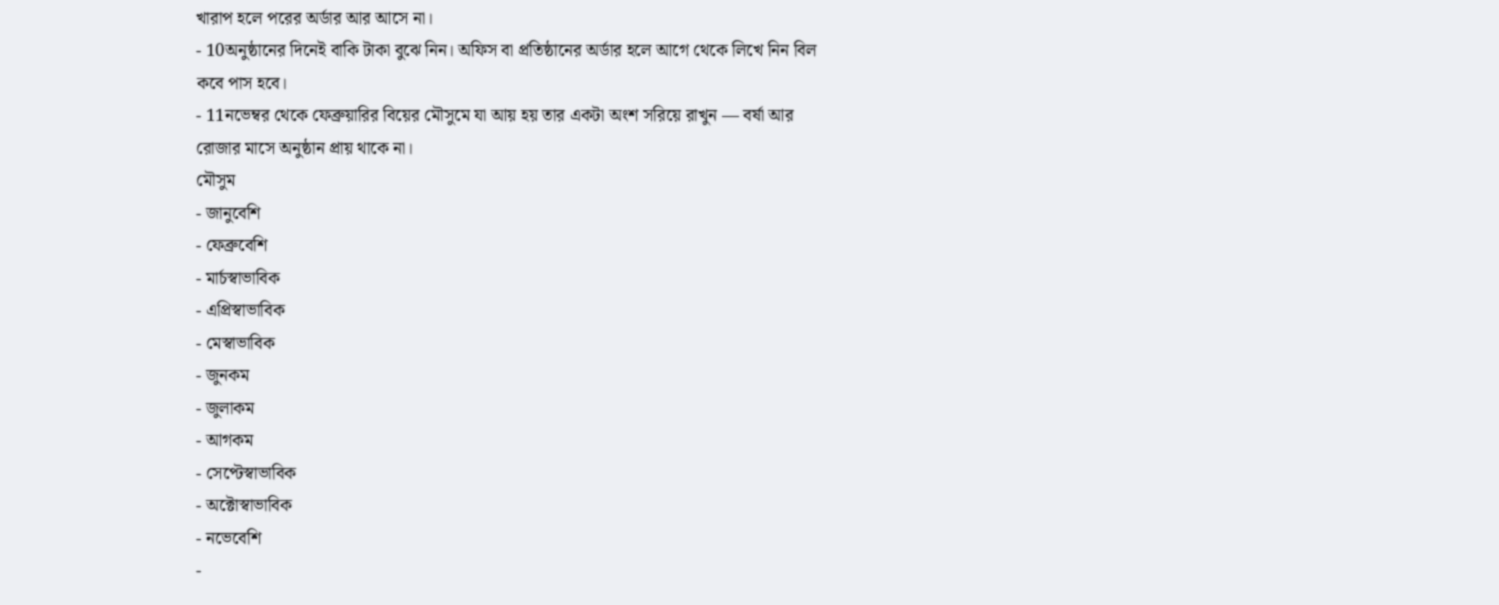খারাপ হলে পরের অর্ডার আর আসে না।
- 10অনুষ্ঠানের দিনেই বাকি টাকা বুঝে নিন। অফিস বা প্রতিষ্ঠানের অর্ডার হলে আগে থেকে লিখে নিন বিল কবে পাস হবে।
- 11নভেম্বর থেকে ফেব্রুয়ারির বিয়ের মৌসুমে যা আয় হয় তার একটা অংশ সরিয়ে রাখুন — বর্ষা আর রোজার মাসে অনুষ্ঠান প্রায় থাকে না।
মৌসুম
- জানুবেশি
- ফেব্রুবেশি
- মার্চস্বাভাবিক
- এপ্রিস্বাভাবিক
- মেস্বাভাবিক
- জুনকম
- জুলাকম
- আগকম
- সেপ্টেস্বাভাবিক
- অক্টোস্বাভাবিক
- নভেবেশি
-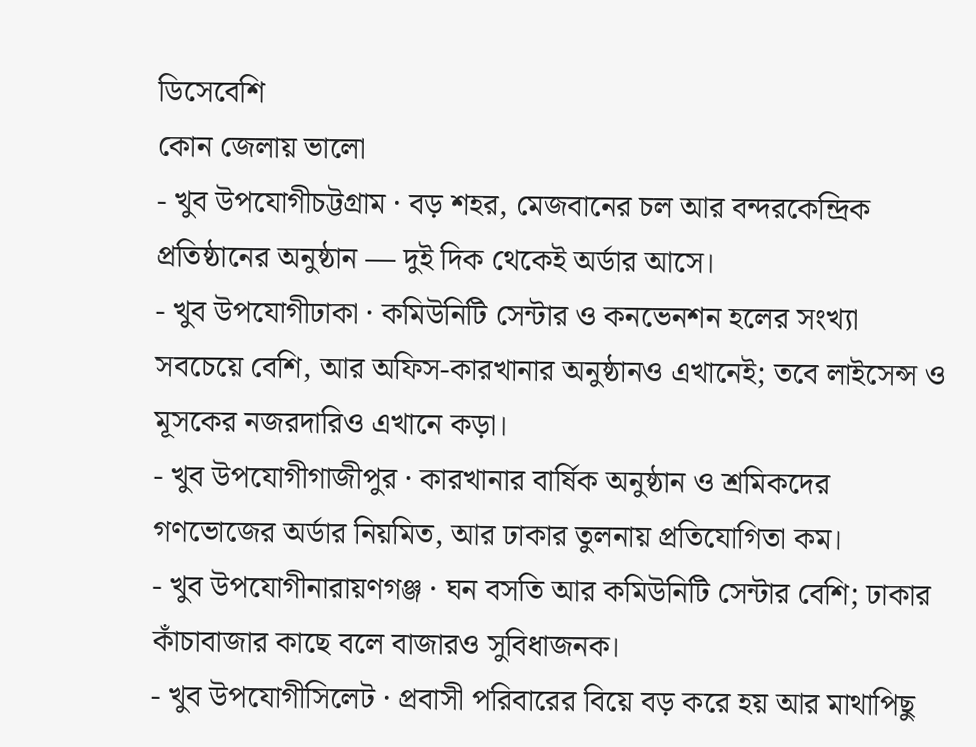ডিসেবেশি
কোন জেলায় ভালো
- খুব উপযোগীচট্টগ্রাম · বড় শহর, মেজবানের চল আর বন্দরকেন্দ্রিক প্রতিষ্ঠানের অনুষ্ঠান — দুই দিক থেকেই অর্ডার আসে।
- খুব উপযোগীঢাকা · কমিউনিটি সেন্টার ও কনভেনশন হলের সংখ্যা সবচেয়ে বেশি, আর অফিস-কারখানার অনুষ্ঠানও এখানেই; তবে লাইসেন্স ও মূসকের নজরদারিও এখানে কড়া।
- খুব উপযোগীগাজীপুর · কারখানার বার্ষিক অনুষ্ঠান ও শ্রমিকদের গণভোজের অর্ডার নিয়মিত, আর ঢাকার তুলনায় প্রতিযোগিতা কম।
- খুব উপযোগীনারায়ণগঞ্জ · ঘন বসতি আর কমিউনিটি সেন্টার বেশি; ঢাকার কাঁচাবাজার কাছে বলে বাজারও সুবিধাজনক।
- খুব উপযোগীসিলেট · প্রবাসী পরিবারের বিয়ে বড় করে হয় আর মাথাপিছু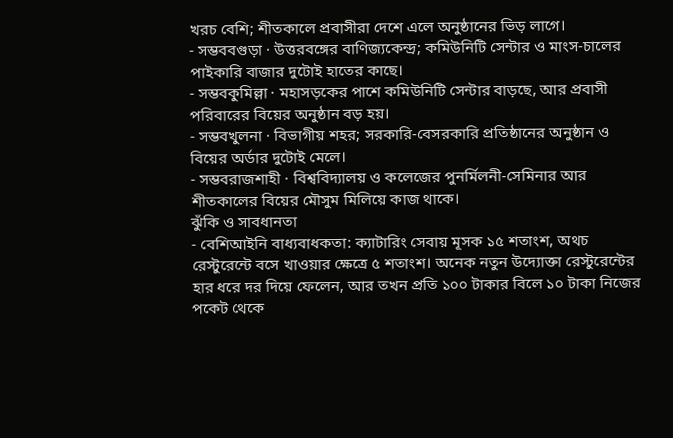খরচ বেশি; শীতকালে প্রবাসীরা দেশে এলে অনুষ্ঠানের ভিড় লাগে।
- সম্ভববগুড়া · উত্তরবঙ্গের বাণিজ্যকেন্দ্র; কমিউনিটি সেন্টার ও মাংস-চালের পাইকারি বাজার দুটোই হাতের কাছে।
- সম্ভবকুমিল্লা · মহাসড়কের পাশে কমিউনিটি সেন্টার বাড়ছে, আর প্রবাসী পরিবারের বিয়ের অনুষ্ঠান বড় হয়।
- সম্ভবখুলনা · বিভাগীয় শহর; সরকারি-বেসরকারি প্রতিষ্ঠানের অনুষ্ঠান ও বিয়ের অর্ডার দুটোই মেলে।
- সম্ভবরাজশাহী · বিশ্ববিদ্যালয় ও কলেজের পুনর্মিলনী-সেমিনার আর শীতকালের বিয়ের মৌসুম মিলিয়ে কাজ থাকে।
ঝুঁকি ও সাবধানতা
- বেশিআইনি বাধ্যবাধকতা: ক্যাটারিং সেবায় মূসক ১৫ শতাংশ, অথচ রেস্টুরেন্টে বসে খাওয়ার ক্ষেত্রে ৫ শতাংশ। অনেক নতুন উদ্যোক্তা রেস্টুরেন্টের হার ধরে দর দিয়ে ফেলেন, আর তখন প্রতি ১০০ টাকার বিলে ১০ টাকা নিজের পকেট থেকে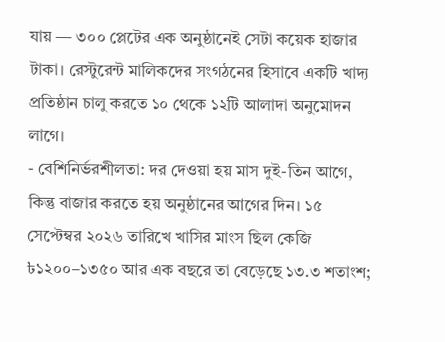যায় — ৩০০ প্লেটের এক অনুষ্ঠানেই সেটা কয়েক হাজার টাকা। রেস্টুরেন্ট মালিকদের সংগঠনের হিসাবে একটি খাদ্য প্রতিষ্ঠান চালু করতে ১০ থেকে ১২টি আলাদা অনুমোদন লাগে।
- বেশিনির্ভরশীলতা: দর দেওয়া হয় মাস দুই-তিন আগে, কিন্তু বাজার করতে হয় অনুষ্ঠানের আগের দিন। ১৫ সেপ্টেম্বর ২০২৬ তারিখে খাসির মাংস ছিল কেজি ৳১২০০–১৩৫০ আর এক বছরে তা বেড়েছে ১৩.৩ শতাংশ;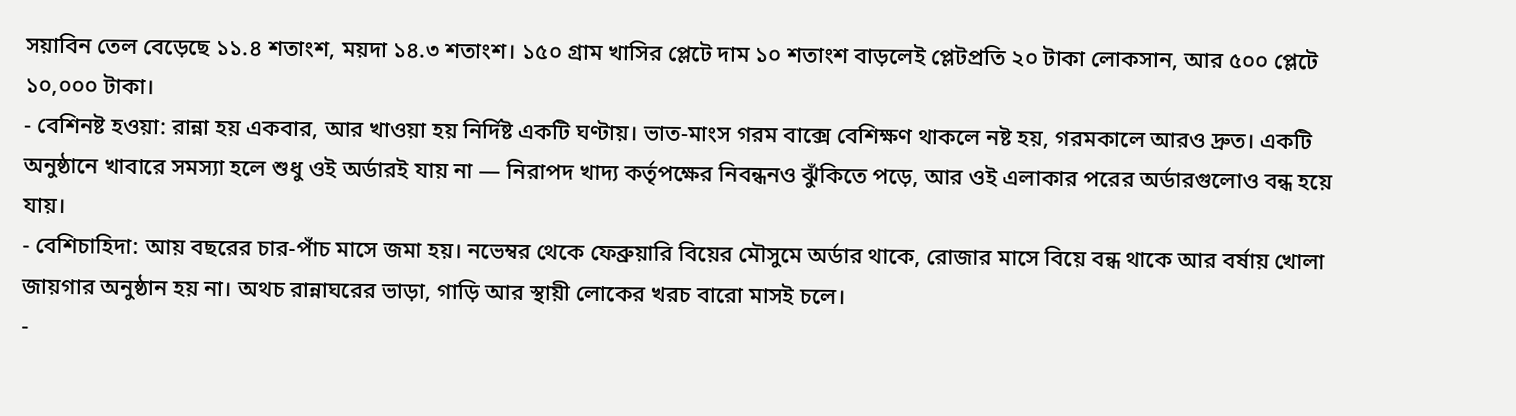সয়াবিন তেল বেড়েছে ১১.৪ শতাংশ, ময়দা ১৪.৩ শতাংশ। ১৫০ গ্রাম খাসির প্লেটে দাম ১০ শতাংশ বাড়লেই প্লেটপ্রতি ২০ টাকা লোকসান, আর ৫০০ প্লেটে ১০,০০০ টাকা।
- বেশিনষ্ট হওয়া: রান্না হয় একবার, আর খাওয়া হয় নির্দিষ্ট একটি ঘণ্টায়। ভাত-মাংস গরম বাক্সে বেশিক্ষণ থাকলে নষ্ট হয়, গরমকালে আরও দ্রুত। একটি অনুষ্ঠানে খাবারে সমস্যা হলে শুধু ওই অর্ডারই যায় না — নিরাপদ খাদ্য কর্তৃপক্ষের নিবন্ধনও ঝুঁকিতে পড়ে, আর ওই এলাকার পরের অর্ডারগুলোও বন্ধ হয়ে যায়।
- বেশিচাহিদা: আয় বছরের চার-পাঁচ মাসে জমা হয়। নভেম্বর থেকে ফেব্রুয়ারি বিয়ের মৌসুমে অর্ডার থাকে, রোজার মাসে বিয়ে বন্ধ থাকে আর বর্ষায় খোলা জায়গার অনুষ্ঠান হয় না। অথচ রান্নাঘরের ভাড়া, গাড়ি আর স্থায়ী লোকের খরচ বারো মাসই চলে।
-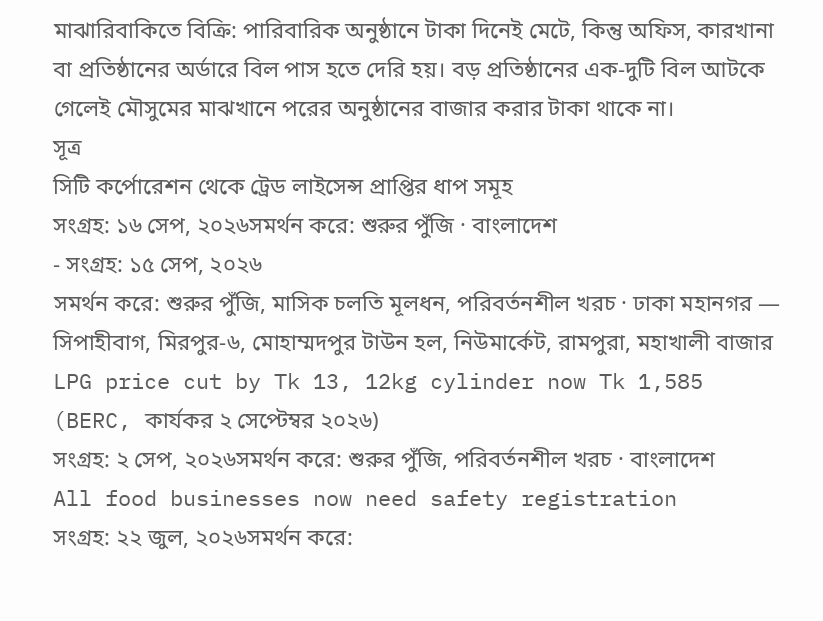মাঝারিবাকিতে বিক্রি: পারিবারিক অনুষ্ঠানে টাকা দিনেই মেটে, কিন্তু অফিস, কারখানা বা প্রতিষ্ঠানের অর্ডারে বিল পাস হতে দেরি হয়। বড় প্রতিষ্ঠানের এক-দুটি বিল আটকে গেলেই মৌসুমের মাঝখানে পরের অনুষ্ঠানের বাজার করার টাকা থাকে না।
সূত্র
সিটি কর্পোরেশন থেকে ট্রেড লাইসেন্স প্রাপ্তির ধাপ সমূহ
সংগ্রহ: ১৬ সেপ, ২০২৬সমর্থন করে: শুরুর পুঁজি · বাংলাদেশ
- সংগ্রহ: ১৫ সেপ, ২০২৬
সমর্থন করে: শুরুর পুঁজি, মাসিক চলতি মূলধন, পরিবর্তনশীল খরচ · ঢাকা মহানগর — সিপাহীবাগ, মিরপুর-৬, মোহাম্মদপুর টাউন হল, নিউমার্কেট, রামপুরা, মহাখালী বাজার
LPG price cut by Tk 13, 12kg cylinder now Tk 1,585 (BERC, কার্যকর ২ সেপ্টেম্বর ২০২৬)
সংগ্রহ: ২ সেপ, ২০২৬সমর্থন করে: শুরুর পুঁজি, পরিবর্তনশীল খরচ · বাংলাদেশ
All food businesses now need safety registration
সংগ্রহ: ২২ জুল, ২০২৬সমর্থন করে: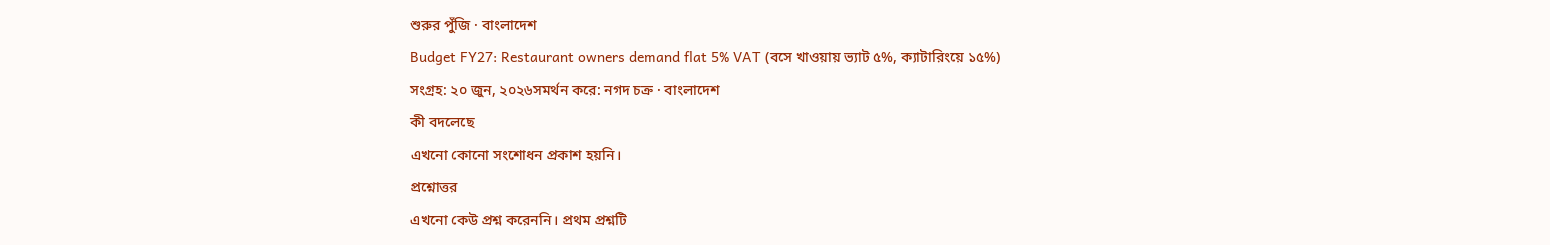শুরুর পুঁজি · বাংলাদেশ
Budget FY27: Restaurant owners demand flat 5% VAT (বসে খাওয়ায় ভ্যাট ৫%, ক্যাটারিংয়ে ১৫%)
সংগ্রহ: ২০ জুন, ২০২৬সমর্থন করে: নগদ চক্র · বাংলাদেশ
কী বদলেছে
এখনো কোনো সংশোধন প্রকাশ হয়নি।
প্রশ্নোত্তর
এখনো কেউ প্রশ্ন করেননি। প্রথম প্রশ্নটি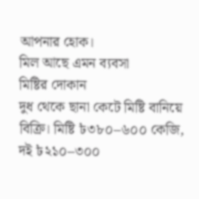আপনার হোক।
মিল আছে এমন ব্যবসা
মিষ্টির দোকান
দুধ থেকে ছানা কেটে মিষ্টি বানিয়ে বিক্রি। মিষ্টি ৳৩৮০–৬০০ কেজি, দই ৳২১০–৩০০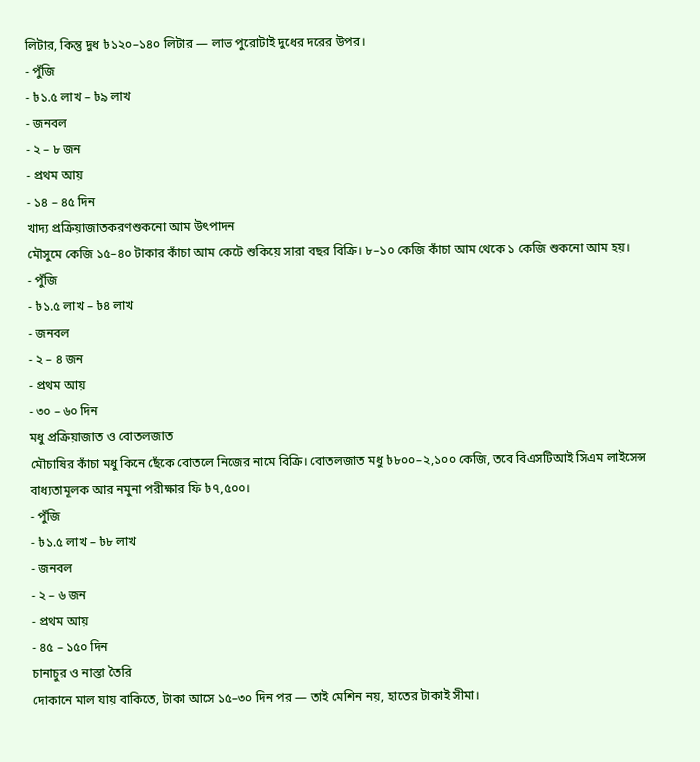লিটার, কিন্তু দুধ ৳১২০–১৪০ লিটার — লাভ পুরোটাই দুধের দরের উপর।
- পুঁজি
- ৳১.৫ লাখ – ৳৯ লাখ
- জনবল
- ২ – ৮ জন
- প্রথম আয়
- ১৪ – ৪৫ দিন
খাদ্য প্রক্রিয়াজাতকরণশুকনো আম উৎপাদন
মৌসুমে কেজি ১৫–৪০ টাকার কাঁচা আম কেটে শুকিয়ে সারা বছর বিক্রি। ৮–১০ কেজি কাঁচা আম থেকে ১ কেজি শুকনো আম হয়।
- পুঁজি
- ৳১.৫ লাখ – ৳৪ লাখ
- জনবল
- ২ – ৪ জন
- প্রথম আয়
- ৩০ – ৬০ দিন
মধু প্রক্রিয়াজাত ও বোতলজাত
মৌচাষির কাঁচা মধু কিনে ছেঁকে বোতলে নিজের নামে বিক্রি। বোতলজাত মধু ৳৮০০–২,১০০ কেজি, তবে বিএসটিআই সিএম লাইসেন্স বাধ্যতামূলক আর নমুনা পরীক্ষার ফি ৳৭,৫০০।
- পুঁজি
- ৳১.৫ লাখ – ৳৮ লাখ
- জনবল
- ২ – ৬ জন
- প্রথম আয়
- ৪৫ – ১৫০ দিন
চানাচুর ও নাস্তা তৈরি
দোকানে মাল যায় বাকিতে, টাকা আসে ১৫–৩০ দিন পর — তাই মেশিন নয়, হাতের টাকাই সীমা।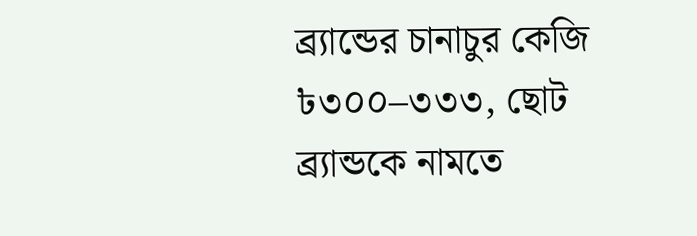ব্র্যান্ডের চানাচুর কেজি ৳৩০০–৩৩৩, ছোট ব্র্যান্ডকে নামতে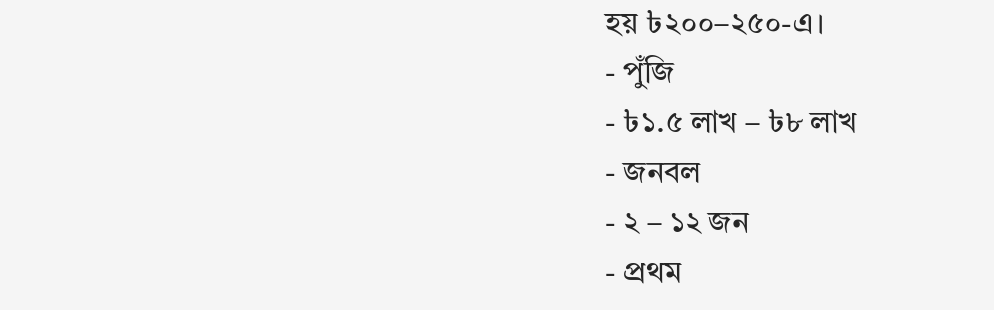হয় ৳২০০–২৫০-এ।
- পুঁজি
- ৳১.৫ লাখ – ৳৮ লাখ
- জনবল
- ২ – ১২ জন
- প্রথম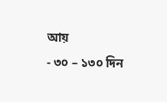আয়
- ৩০ – ১৩০ দিন